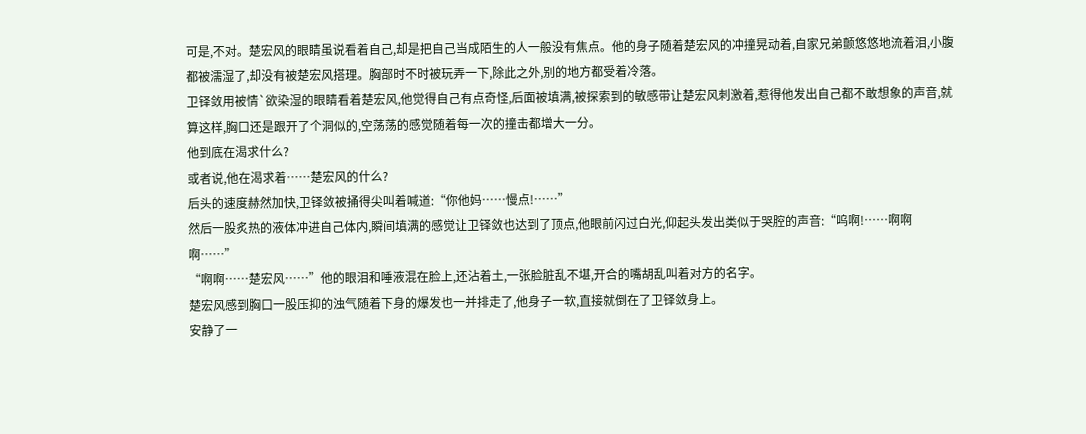可是,不对。楚宏风的眼睛虽说看着自己,却是把自己当成陌生的人一般没有焦点。他的身子随着楚宏风的冲撞晃动着,自家兄弟颤悠悠地流着泪,小腹都被濡湿了,却没有被楚宏风搭理。胸部时不时被玩弄一下,除此之外,别的地方都受着冷落。
卫铎敛用被情`欲染湿的眼睛看着楚宏风,他觉得自己有点奇怪,后面被填满,被探索到的敏感带让楚宏风刺激着,惹得他发出自己都不敢想象的声音,就算这样,胸口还是跟开了个洞似的,空荡荡的感觉随着每一次的撞击都增大一分。
他到底在渴求什么?
或者说,他在渴求着……楚宏风的什么?
后头的速度赫然加快,卫铎敛被捅得尖叫着喊道:“你他妈……慢点!……”
然后一股炙热的液体冲进自己体内,瞬间填满的感觉让卫铎敛也达到了顶点,他眼前闪过白光,仰起头发出类似于哭腔的声音:“呜啊!……啊啊啊……”
“啊啊……楚宏风……”他的眼泪和唾液混在脸上,还沾着土,一张脸脏乱不堪,开合的嘴胡乱叫着对方的名字。
楚宏风感到胸口一股压抑的浊气随着下身的爆发也一并排走了,他身子一软,直接就倒在了卫铎敛身上。
安静了一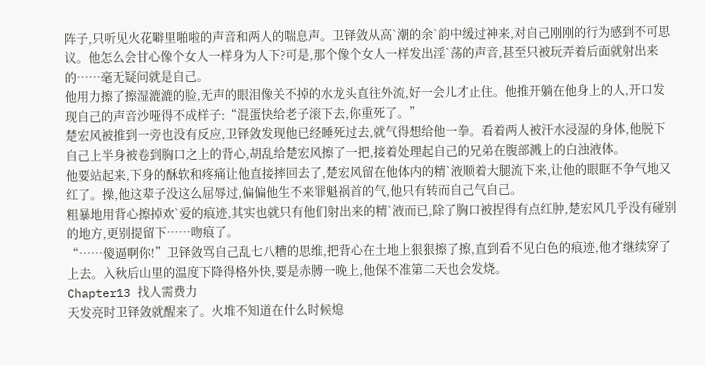阵子,只听见火花噼里啪啦的声音和两人的喘息声。卫铎敛从高`潮的余`韵中缓过神来,对自己刚刚的行为感到不可思议。他怎么会甘心像个女人一样身为人下?可是,那个像个女人一样发出淫`荡的声音,甚至只被玩弄着后面就射出来的……毫无疑问就是自己。
他用力擦了擦湿漉漉的脸,无声的眼泪像关不掉的水龙头直往外流,好一会儿才止住。他推开躺在他身上的人,开口发现自己的声音沙哑得不成样子:“混蛋快给老子滚下去,你重死了。”
楚宏风被推到一旁也没有反应,卫铎敛发现他已经睡死过去,就气得想给他一拳。看着两人被汗水浸湿的身体,他脱下自己上半身被卷到胸口之上的背心,胡乱给楚宏风擦了一把,接着处理起自己的兄弟在腹部溅上的白浊液体。
他要站起来,下身的酥软和疼痛让他直接摔回去了,楚宏风留在他体内的精`液顺着大腿流下来,让他的眼眶不争气地又红了。操,他这辈子没这么屈辱过,偏偏他生不来罪魁祸首的气,他只有转而自己气自己。
粗暴地用背心擦掉欢`爱的痕迹,其实也就只有他们射出来的精`液而已,除了胸口被捏得有点红肿,楚宏风几乎没有碰别的地方,更别提留下……吻痕了。
“……傻逼啊你!”卫铎敛骂自己乱七八糟的思维,把背心在土地上狠狠擦了擦,直到看不见白色的痕迹,他才继续穿了上去。入秋后山里的温度下降得格外快,要是赤膊一晚上,他保不准第二天也会发烧。
Chapter13 找人需费力
天发亮时卫铎敛就醒来了。火堆不知道在什么时候熄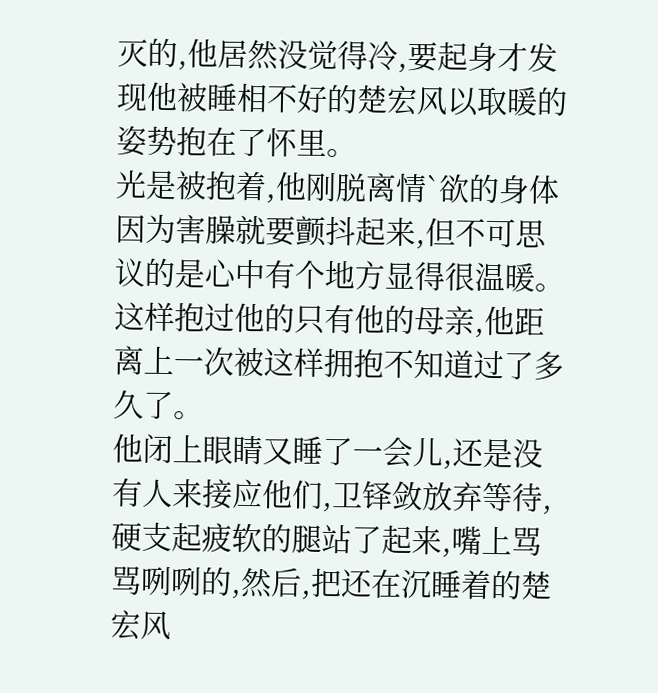灭的,他居然没觉得冷,要起身才发现他被睡相不好的楚宏风以取暖的姿势抱在了怀里。
光是被抱着,他刚脱离情`欲的身体因为害臊就要颤抖起来,但不可思议的是心中有个地方显得很温暖。这样抱过他的只有他的母亲,他距离上一次被这样拥抱不知道过了多久了。
他闭上眼睛又睡了一会儿,还是没有人来接应他们,卫铎敛放弃等待,硬支起疲软的腿站了起来,嘴上骂骂咧咧的,然后,把还在沉睡着的楚宏风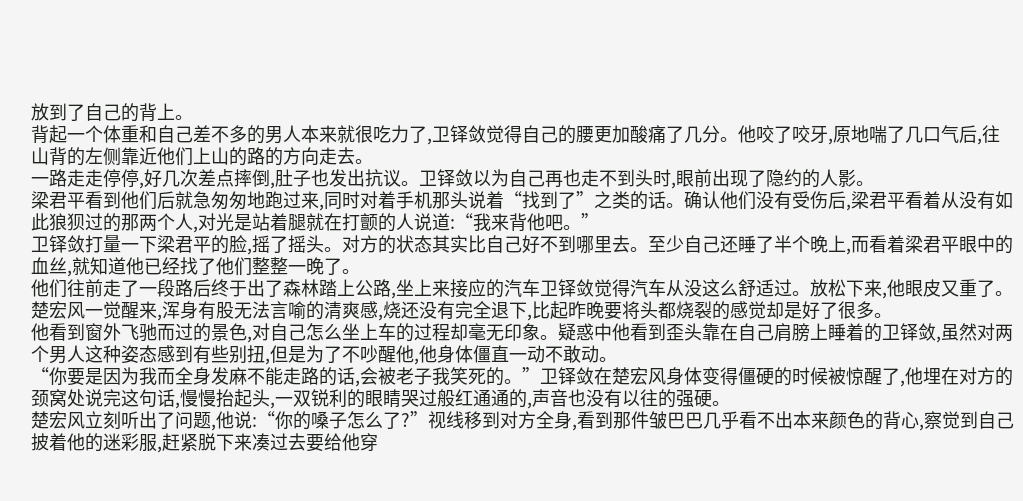放到了自己的背上。
背起一个体重和自己差不多的男人本来就很吃力了,卫铎敛觉得自己的腰更加酸痛了几分。他咬了咬牙,原地喘了几口气后,往山背的左侧靠近他们上山的路的方向走去。
一路走走停停,好几次差点摔倒,肚子也发出抗议。卫铎敛以为自己再也走不到头时,眼前出现了隐约的人影。
梁君平看到他们后就急匆匆地跑过来,同时对着手机那头说着“找到了”之类的话。确认他们没有受伤后,梁君平看着从没有如此狼狈过的那两个人,对光是站着腿就在打颤的人说道:“我来背他吧。”
卫铎敛打量一下梁君平的脸,摇了摇头。对方的状态其实比自己好不到哪里去。至少自己还睡了半个晚上,而看着梁君平眼中的血丝,就知道他已经找了他们整整一晚了。
他们往前走了一段路后终于出了森林踏上公路,坐上来接应的汽车卫铎敛觉得汽车从没这么舒适过。放松下来,他眼皮又重了。
楚宏风一觉醒来,浑身有股无法言喻的清爽感,烧还没有完全退下,比起昨晚要将头都烧裂的感觉却是好了很多。
他看到窗外飞驰而过的景色,对自己怎么坐上车的过程却毫无印象。疑惑中他看到歪头靠在自己肩膀上睡着的卫铎敛,虽然对两个男人这种姿态感到有些别扭,但是为了不吵醒他,他身体僵直一动不敢动。
“你要是因为我而全身发麻不能走路的话,会被老子我笑死的。”卫铎敛在楚宏风身体变得僵硬的时候被惊醒了,他埋在对方的颈窝处说完这句话,慢慢抬起头,一双锐利的眼睛哭过般红通通的,声音也没有以往的强硬。
楚宏风立刻听出了问题,他说:“你的嗓子怎么了?”视线移到对方全身,看到那件皱巴巴几乎看不出本来颜色的背心,察觉到自己披着他的迷彩服,赶紧脱下来凑过去要给他穿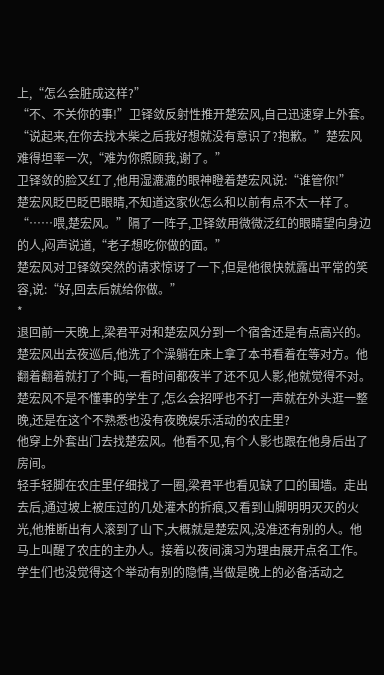上,“怎么会脏成这样?”
“不、不关你的事!”卫铎敛反射性推开楚宏风,自己迅速穿上外套。
“说起来,在你去找木柴之后我好想就没有意识了?抱歉。”楚宏风难得坦率一次,“难为你照顾我,谢了。”
卫铎敛的脸又红了,他用湿漉漉的眼神瞪着楚宏风说:“谁管你!”
楚宏风眨巴眨巴眼睛,不知道这家伙怎么和以前有点不太一样了。
“……喂,楚宏风。”隔了一阵子,卫铎敛用微微泛红的眼睛望向身边的人,闷声说道,“老子想吃你做的面。”
楚宏风对卫铎敛突然的请求惊讶了一下,但是他很快就露出平常的笑容,说:“好,回去后就给你做。”
*
退回前一天晚上,梁君平对和楚宏风分到一个宿舍还是有点高兴的。楚宏风出去夜巡后,他洗了个澡躺在床上拿了本书看着在等对方。他翻着翻着就打了个盹,一看时间都夜半了还不见人影,他就觉得不对。楚宏风不是不懂事的学生了,怎么会招呼也不打一声就在外头逛一整晚,还是在这个不熟悉也没有夜晚娱乐活动的农庄里?
他穿上外套出门去找楚宏风。他看不见,有个人影也跟在他身后出了房间。
轻手轻脚在农庄里仔细找了一圈,梁君平也看见缺了口的围墙。走出去后,通过坡上被压过的几处灌木的折痕,又看到山脚明明灭灭的火光,他推断出有人滚到了山下,大概就是楚宏风,没准还有别的人。他马上叫醒了农庄的主办人。接着以夜间演习为理由展开点名工作。学生们也没觉得这个举动有别的隐情,当做是晚上的必备活动之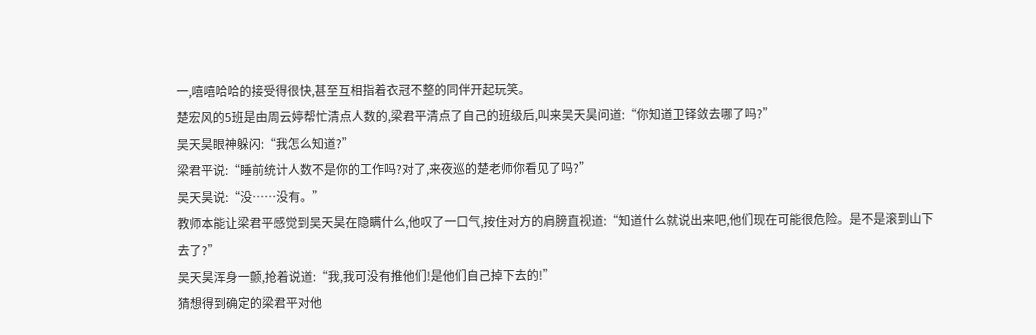一,嘻嘻哈哈的接受得很快,甚至互相指着衣冠不整的同伴开起玩笑。
楚宏风的5班是由周云婷帮忙清点人数的,梁君平清点了自己的班级后,叫来吴天昊问道:“你知道卫铎敛去哪了吗?”
吴天昊眼神躲闪:“我怎么知道?”
梁君平说:“睡前统计人数不是你的工作吗?对了,来夜巡的楚老师你看见了吗?”
吴天昊说:“没……没有。”
教师本能让梁君平感觉到吴天昊在隐瞒什么,他叹了一口气,按住对方的肩膀直视道:“知道什么就说出来吧,他们现在可能很危险。是不是滚到山下去了?”
吴天昊浑身一颤,抢着说道:“我,我可没有推他们!是他们自己掉下去的!”
猜想得到确定的梁君平对他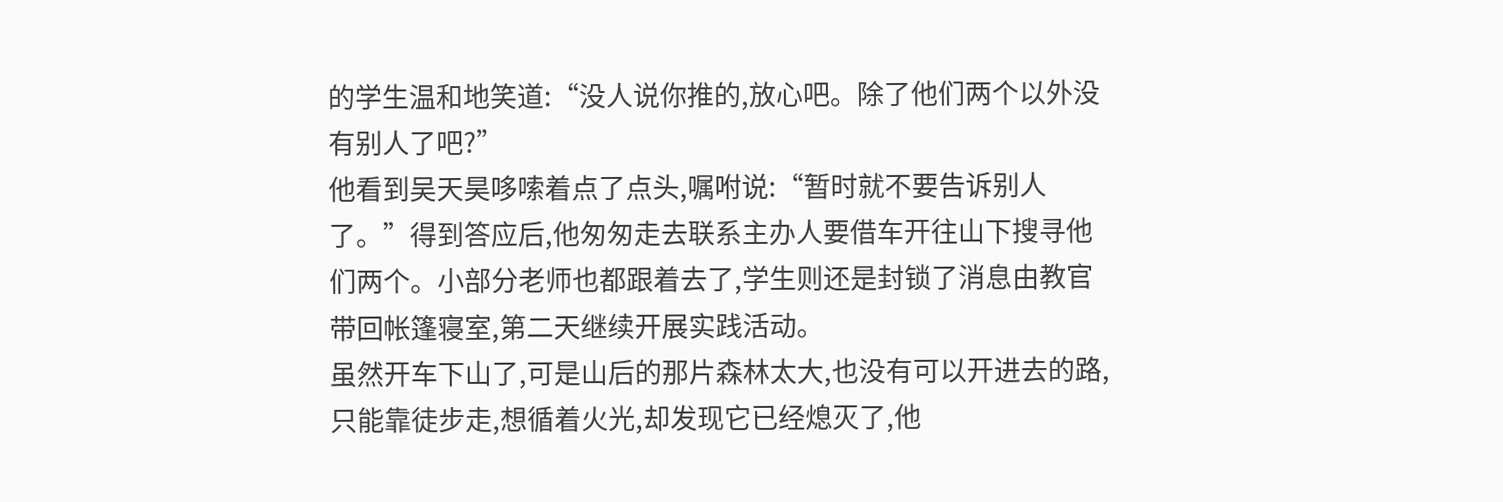的学生温和地笑道:“没人说你推的,放心吧。除了他们两个以外没有别人了吧?”
他看到吴天昊哆嗦着点了点头,嘱咐说:“暂时就不要告诉别人了。”得到答应后,他匆匆走去联系主办人要借车开往山下搜寻他们两个。小部分老师也都跟着去了,学生则还是封锁了消息由教官带回帐篷寝室,第二天继续开展实践活动。
虽然开车下山了,可是山后的那片森林太大,也没有可以开进去的路,只能靠徒步走,想循着火光,却发现它已经熄灭了,他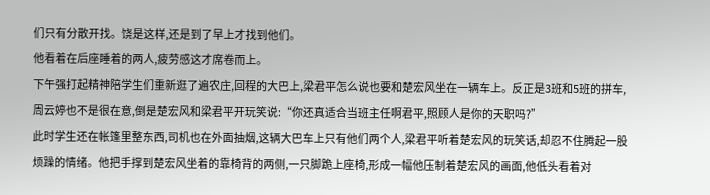们只有分散开找。饶是这样,还是到了早上才找到他们。
他看着在后座睡着的两人,疲劳感这才席卷而上。
下午强打起精神陪学生们重新逛了遍农庄,回程的大巴上,梁君平怎么说也要和楚宏风坐在一辆车上。反正是3班和5班的拼车,周云婷也不是很在意,倒是楚宏风和梁君平开玩笑说:“你还真适合当班主任啊君平,照顾人是你的天职吗?”
此时学生还在帐篷里整东西,司机也在外面抽烟,这辆大巴车上只有他们两个人,梁君平听着楚宏风的玩笑话,却忍不住腾起一股烦躁的情绪。他把手撑到楚宏风坐着的靠椅背的两侧,一只脚跪上座椅,形成一幅他压制着楚宏风的画面,他低头看着对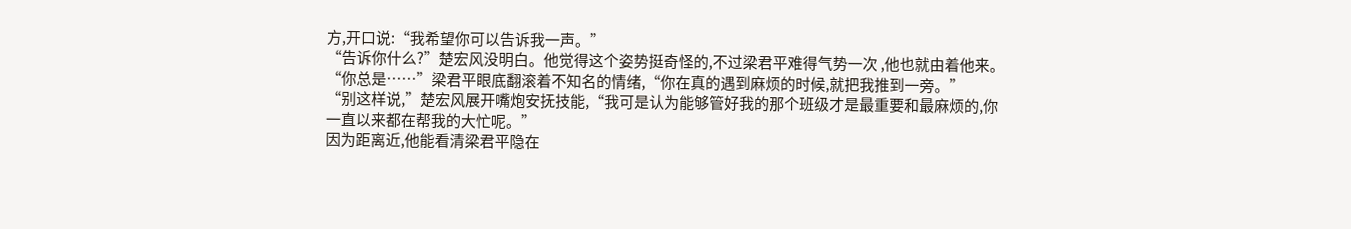方,开口说:“我希望你可以告诉我一声。”
“告诉你什么?”楚宏风没明白。他觉得这个姿势挺奇怪的,不过梁君平难得气势一次 ,他也就由着他来。
“你总是……”梁君平眼底翻滚着不知名的情绪,“你在真的遇到麻烦的时候,就把我推到一旁。”
“别这样说,”楚宏风展开嘴炮安抚技能,“我可是认为能够管好我的那个班级才是最重要和最麻烦的,你一直以来都在帮我的大忙呢。”
因为距离近,他能看清梁君平隐在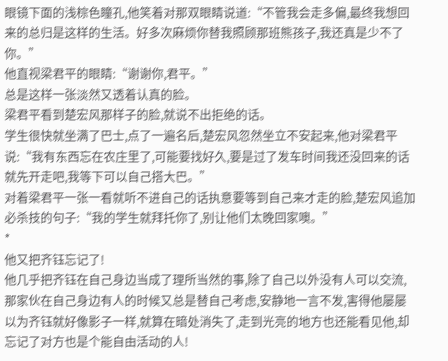眼镜下面的浅棕色瞳孔,他笑着对那双眼睛说道:“不管我会走多偏,最终我想回来的总归是这样的生活。好多次麻烦你替我照顾那班熊孩子,我还真是少不了你。”
他直视梁君平的眼睛:“谢谢你,君平。”
总是这样一张淡然又透着认真的脸。
梁君平看到楚宏风那样子的脸,就说不出拒绝的话。
学生很快就坐满了巴士,点了一遍名后,楚宏风忽然坐立不安起来,他对梁君平说:“我有东西忘在农庄里了,可能要找好久,要是过了发车时间我还没回来的话就先开走吧,我等下可以自己搭大巴。”
对着梁君平一张一看就听不进自己的话执意要等到自己来才走的脸,楚宏风追加必杀技的句子:“我的学生就拜托你了,别让他们太晚回家噢。”
*
他又把齐钰忘记了!
他几乎把齐钰在自己身边当成了理所当然的事,除了自己以外没有人可以交流,那家伙在自己身边有人的时候又总是替自己考虑,安静地一言不发,害得他屡屡以为齐钰就好像影子一样,就算在暗处消失了,走到光亮的地方也还能看见他,却忘记了对方也是个能自由活动的人!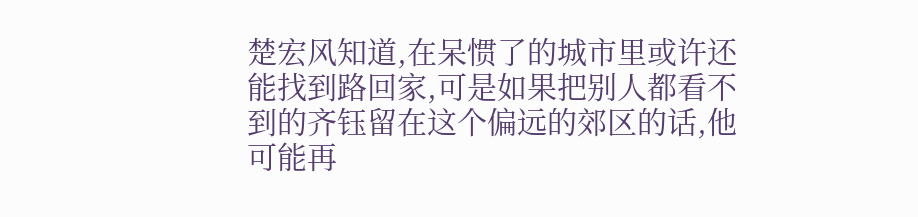楚宏风知道,在呆惯了的城市里或许还能找到路回家,可是如果把别人都看不到的齐钰留在这个偏远的郊区的话,他可能再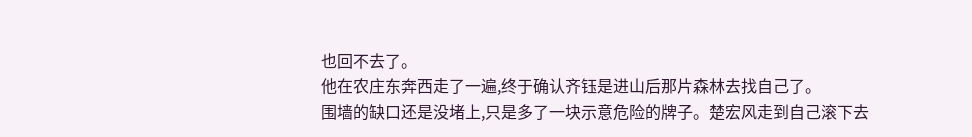也回不去了。
他在农庄东奔西走了一遍,终于确认齐钰是进山后那片森林去找自己了。
围墙的缺口还是没堵上,只是多了一块示意危险的牌子。楚宏风走到自己滚下去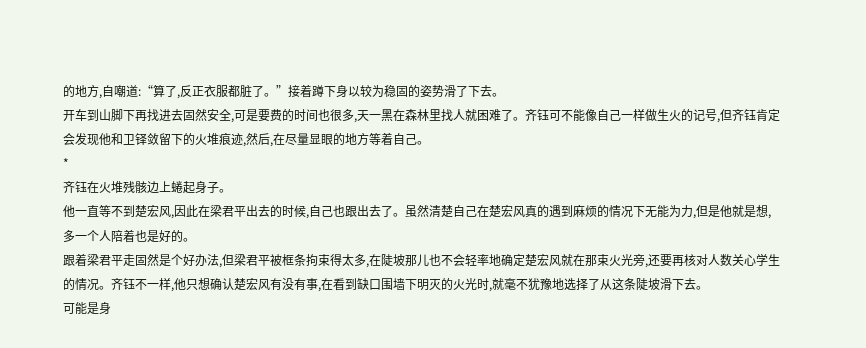的地方,自嘲道:“算了,反正衣服都脏了。”接着蹲下身以较为稳固的姿势滑了下去。
开车到山脚下再找进去固然安全,可是要费的时间也很多,天一黑在森林里找人就困难了。齐钰可不能像自己一样做生火的记号,但齐钰肯定会发现他和卫铎敛留下的火堆痕迹,然后,在尽量显眼的地方等着自己。
*
齐钰在火堆残骸边上蜷起身子。
他一直等不到楚宏风,因此在梁君平出去的时候,自己也跟出去了。虽然清楚自己在楚宏风真的遇到麻烦的情况下无能为力,但是他就是想,多一个人陪着也是好的。
跟着梁君平走固然是个好办法,但梁君平被框条拘束得太多,在陡坡那儿也不会轻率地确定楚宏风就在那束火光旁,还要再核对人数关心学生的情况。齐钰不一样,他只想确认楚宏风有没有事,在看到缺口围墙下明灭的火光时,就毫不犹豫地选择了从这条陡坡滑下去。
可能是身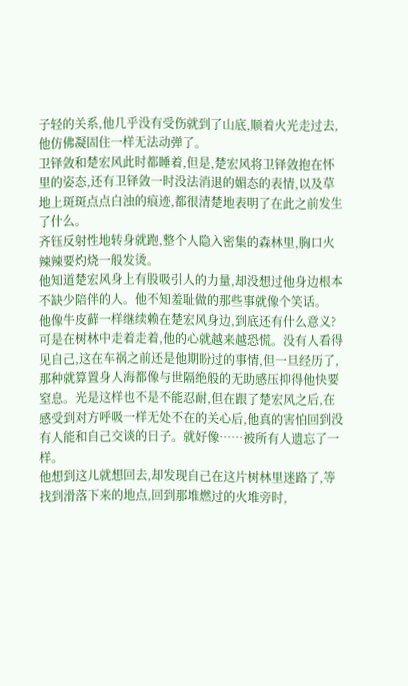子轻的关系,他几乎没有受伤就到了山底,顺着火光走过去,他仿佛凝固住一样无法动弹了。
卫铎敛和楚宏风此时都睡着,但是,楚宏风将卫铎敛抱在怀里的姿态,还有卫铎敛一时没法消退的媚态的表情,以及草地上斑斑点点白浊的痕迹,都很清楚地表明了在此之前发生了什么。
齐钰反射性地转身就跑,整个人隐入密集的森林里,胸口火辣辣要灼烧一般发烫。
他知道楚宏风身上有股吸引人的力量,却没想过他身边根本不缺少陪伴的人。他不知羞耻做的那些事就像个笑话。
他像牛皮藓一样继续赖在楚宏风身边,到底还有什么意义?
可是在树林中走着走着,他的心就越来越恐慌。没有人看得见自己,这在车祸之前还是他期盼过的事情,但一旦经历了,那种就算置身人海都像与世隔绝般的无助感压抑得他快要窒息。光是这样也不是不能忍耐,但在跟了楚宏风之后,在感受到对方呼吸一样无处不在的关心后,他真的害怕回到没有人能和自己交谈的日子。就好像……被所有人遗忘了一样。
他想到这儿就想回去,却发现自己在这片树林里迷路了,等找到滑落下来的地点,回到那堆燃过的火堆旁时,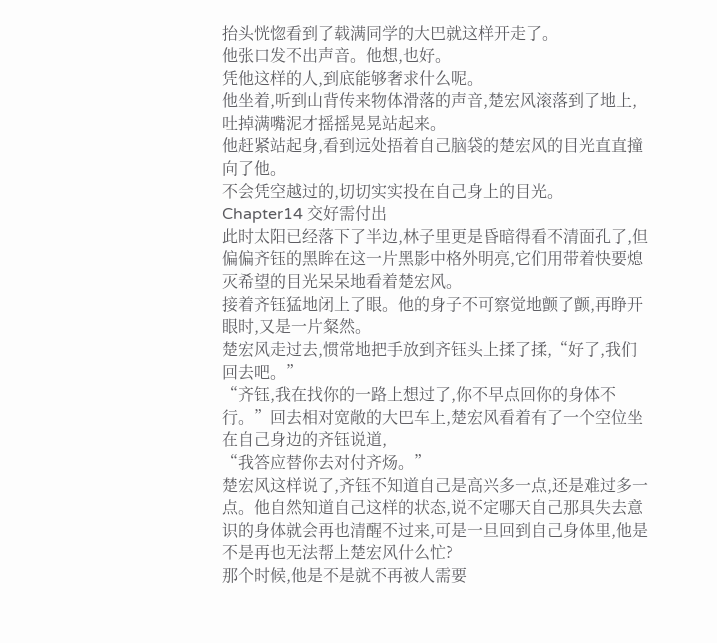抬头恍惚看到了载满同学的大巴就这样开走了。
他张口发不出声音。他想,也好。
凭他这样的人,到底能够奢求什么呢。
他坐着,听到山背传来物体滑落的声音,楚宏风滚落到了地上,吐掉满嘴泥才摇摇晃晃站起来。
他赶紧站起身,看到远处捂着自己脑袋的楚宏风的目光直直撞向了他。
不会凭空越过的,切切实实投在自己身上的目光。
Chapter14 交好需付出
此时太阳已经落下了半边,林子里更是昏暗得看不清面孔了,但偏偏齐钰的黑眸在这一片黑影中格外明亮,它们用带着快要熄灭希望的目光呆呆地看着楚宏风。
接着齐钰猛地闭上了眼。他的身子不可察觉地颤了颤,再睁开眼时,又是一片粲然。
楚宏风走过去,惯常地把手放到齐钰头上揉了揉,“好了,我们回去吧。”
“齐钰,我在找你的一路上想过了,你不早点回你的身体不行。”回去相对宽敞的大巴车上,楚宏风看着有了一个空位坐在自己身边的齐钰说道,
“我答应替你去对付齐炀。”
楚宏风这样说了,齐钰不知道自己是高兴多一点,还是难过多一点。他自然知道自己这样的状态,说不定哪天自己那具失去意识的身体就会再也清醒不过来,可是一旦回到自己身体里,他是不是再也无法帮上楚宏风什么忙?
那个时候,他是不是就不再被人需要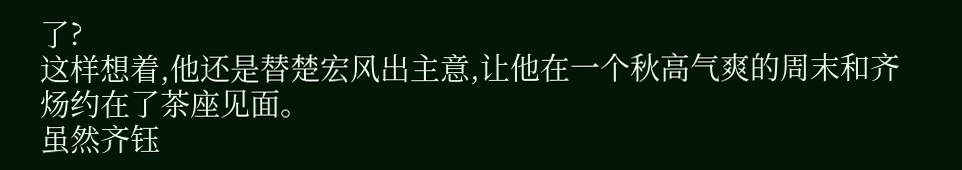了?
这样想着,他还是替楚宏风出主意,让他在一个秋高气爽的周末和齐炀约在了茶座见面。
虽然齐钰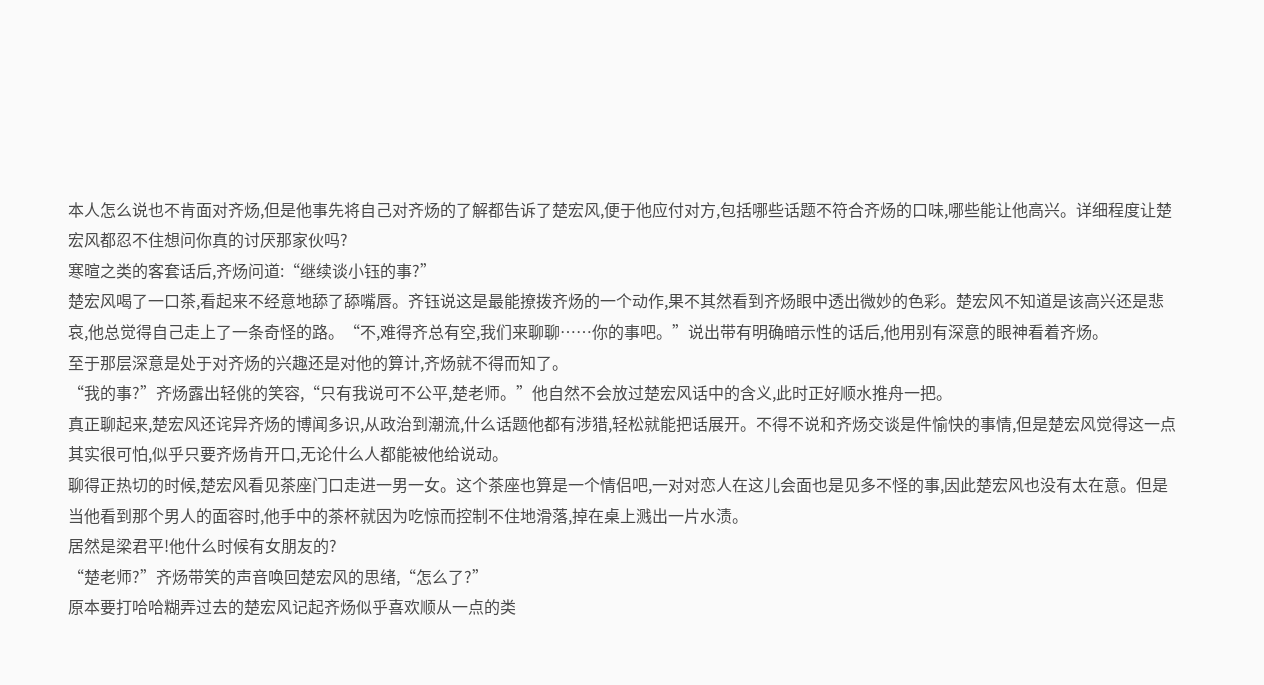本人怎么说也不肯面对齐炀,但是他事先将自己对齐炀的了解都告诉了楚宏风,便于他应付对方,包括哪些话题不符合齐炀的口味,哪些能让他高兴。详细程度让楚宏风都忍不住想问你真的讨厌那家伙吗?
寒暄之类的客套话后,齐炀问道:“继续谈小钰的事?”
楚宏风喝了一口茶,看起来不经意地舔了舔嘴唇。齐钰说这是最能撩拨齐炀的一个动作,果不其然看到齐炀眼中透出微妙的色彩。楚宏风不知道是该高兴还是悲哀,他总觉得自己走上了一条奇怪的路。“不,难得齐总有空,我们来聊聊……你的事吧。”说出带有明确暗示性的话后,他用别有深意的眼神看着齐炀。
至于那层深意是处于对齐炀的兴趣还是对他的算计,齐炀就不得而知了。
“我的事?”齐炀露出轻佻的笑容,“只有我说可不公平,楚老师。”他自然不会放过楚宏风话中的含义,此时正好顺水推舟一把。
真正聊起来,楚宏风还诧异齐炀的博闻多识,从政治到潮流,什么话题他都有涉猎,轻松就能把话展开。不得不说和齐炀交谈是件愉快的事情,但是楚宏风觉得这一点其实很可怕,似乎只要齐炀肯开口,无论什么人都能被他给说动。
聊得正热切的时候,楚宏风看见茶座门口走进一男一女。这个茶座也算是一个情侣吧,一对对恋人在这儿会面也是见多不怪的事,因此楚宏风也没有太在意。但是当他看到那个男人的面容时,他手中的茶杯就因为吃惊而控制不住地滑落,掉在桌上溅出一片水渍。
居然是梁君平!他什么时候有女朋友的?
“楚老师?”齐炀带笑的声音唤回楚宏风的思绪,“怎么了?”
原本要打哈哈糊弄过去的楚宏风记起齐炀似乎喜欢顺从一点的类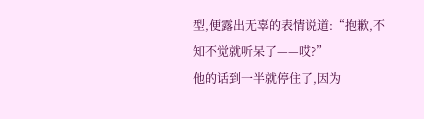型,便露出无辜的表情说道:“抱歉,不知不觉就听呆了——哎?”
他的话到一半就停住了,因为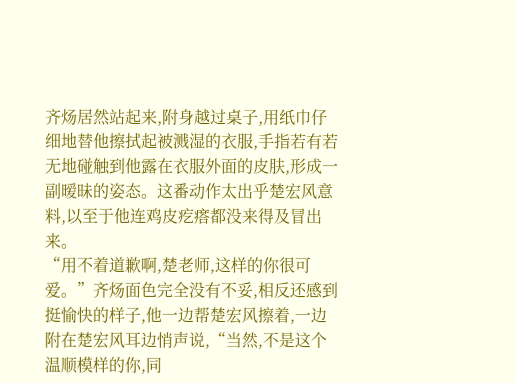齐炀居然站起来,附身越过桌子,用纸巾仔细地替他擦拭起被溅湿的衣服,手指若有若无地碰触到他露在衣服外面的皮肤,形成一副暧昧的姿态。这番动作太出乎楚宏风意料,以至于他连鸡皮疙瘩都没来得及冒出来。
“用不着道歉啊,楚老师,这样的你很可爱。”齐炀面色完全没有不妥,相反还感到挺愉快的样子,他一边帮楚宏风擦着,一边附在楚宏风耳边悄声说,“当然,不是这个温顺模样的你,同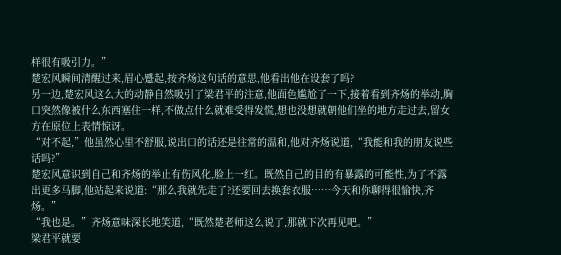样很有吸引力。”
楚宏风瞬间清醒过来,眉心蹙起,按齐炀这句话的意思,他看出他在设套了吗?
另一边,楚宏风这么大的动静自然吸引了梁君平的注意,他面色尴尬了一下,接着看到齐炀的举动,胸口突然像被什么东西塞住一样,不做点什么就难受得发慌,想也没想就朝他们坐的地方走过去,留女方在原位上表情惊讶。
“对不起,”他虽然心里不舒服,说出口的话还是往常的温和,他对齐炀说道,“我能和我的朋友说些话吗?”
楚宏风意识到自己和齐炀的举止有伤风化,脸上一红。既然自己的目的有暴露的可能性,为了不露出更多马脚,他站起来说道:“那么我就先走了?还要回去换套衣服……今天和你聊得很愉快,齐炀。”
“我也是。”齐炀意味深长地笑道,“既然楚老师这么说了,那就下次再见吧。”
梁君平就要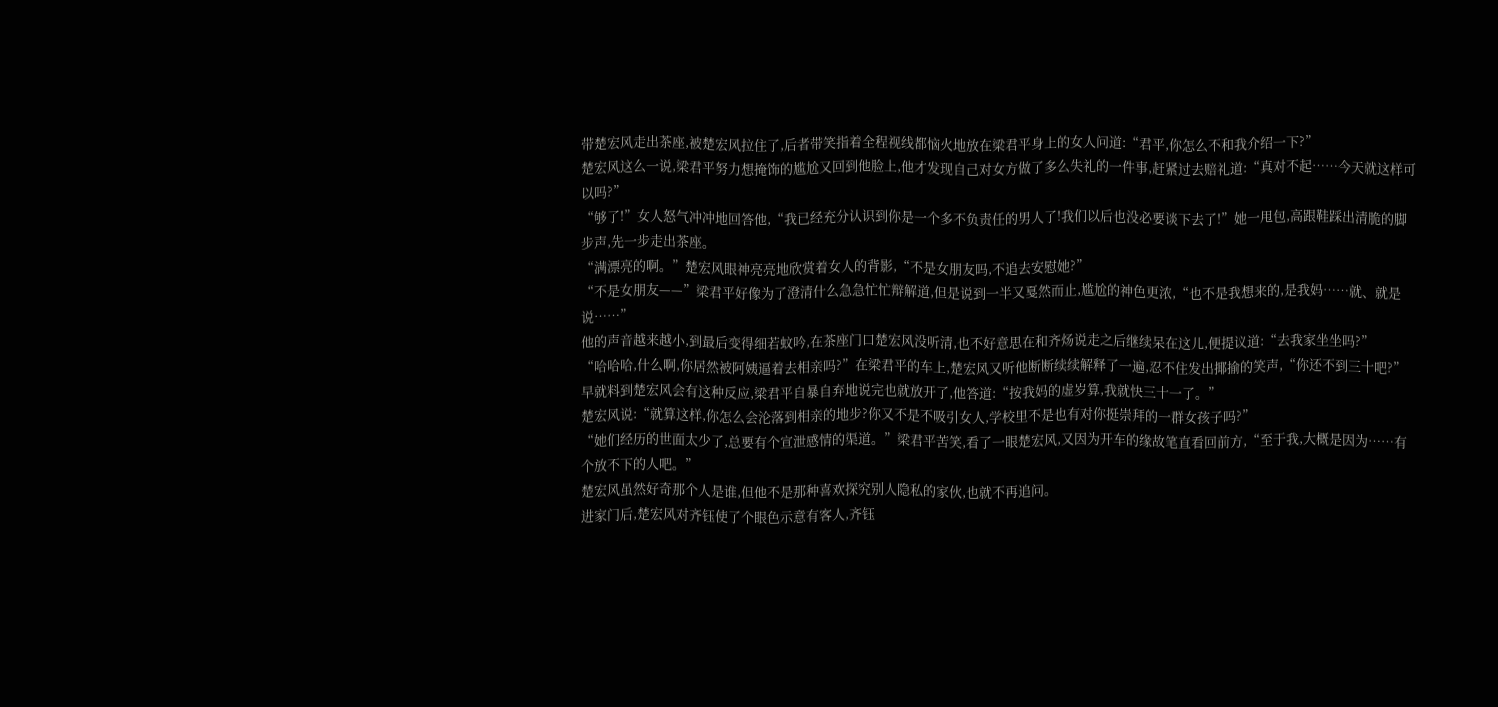带楚宏风走出茶座,被楚宏风拉住了,后者带笑指着全程视线都恼火地放在梁君平身上的女人问道:“君平,你怎么不和我介绍一下?”
楚宏风这么一说,梁君平努力想掩饰的尴尬又回到他脸上,他才发现自己对女方做了多么失礼的一件事,赶紧过去赔礼道:“真对不起……今天就这样可以吗?”
“够了!”女人怒气冲冲地回答他,“我已经充分认识到你是一个多不负责任的男人了!我们以后也没必要谈下去了!”她一甩包,高跟鞋踩出清脆的脚步声,先一步走出茶座。
“满漂亮的啊。”楚宏风眼神亮亮地欣赏着女人的背影,“不是女朋友吗,不追去安慰她?”
“不是女朋友——”梁君平好像为了澄清什么急急忙忙辩解道,但是说到一半又戛然而止,尴尬的神色更浓,“也不是我想来的,是我妈……就、就是说……”
他的声音越来越小,到最后变得细若蚊吟,在茶座门口楚宏风没听清,也不好意思在和齐炀说走之后继续呆在这儿,便提议道:“去我家坐坐吗?”
“哈哈哈,什么啊,你居然被阿姨逼着去相亲吗?”在梁君平的车上,楚宏风又听他断断续续解释了一遍,忍不住发出揶揄的笑声,“你还不到三十吧?”
早就料到楚宏风会有这种反应,梁君平自暴自弃地说完也就放开了,他答道:“按我妈的虚岁算,我就快三十一了。”
楚宏风说:“就算这样,你怎么会沦落到相亲的地步?你又不是不吸引女人,学校里不是也有对你挺崇拜的一群女孩子吗?”
“她们经历的世面太少了,总要有个宣泄感情的渠道。”梁君平苦笑,看了一眼楚宏风,又因为开车的缘故笔直看回前方,“至于我,大概是因为……有个放不下的人吧。”
楚宏风虽然好奇那个人是谁,但他不是那种喜欢探究别人隐私的家伙,也就不再追问。
进家门后,楚宏风对齐钰使了个眼色示意有客人,齐钰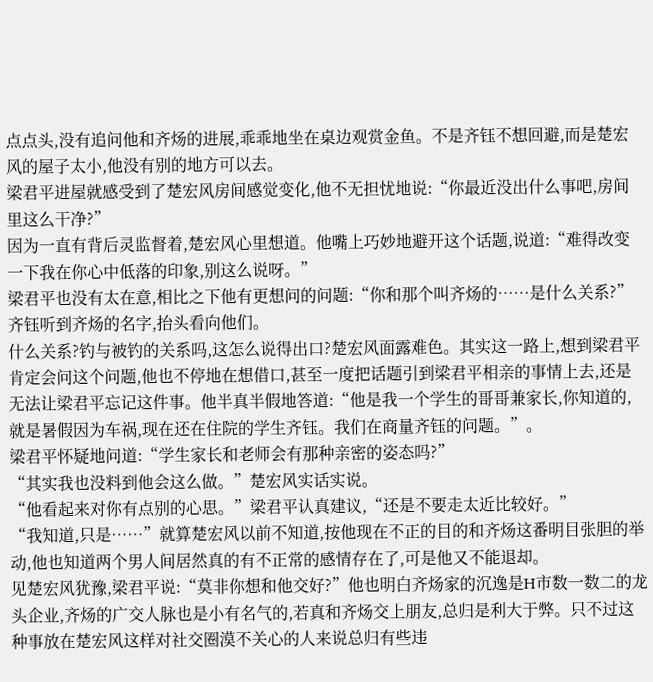点点头,没有追问他和齐炀的进展,乖乖地坐在桌边观赏金鱼。不是齐钰不想回避,而是楚宏风的屋子太小,他没有别的地方可以去。
梁君平进屋就感受到了楚宏风房间感觉变化,他不无担忧地说:“你最近没出什么事吧,房间里这么干净?”
因为一直有背后灵监督着,楚宏风心里想道。他嘴上巧妙地避开这个话题,说道:“难得改变一下我在你心中低落的印象,别这么说呀。”
梁君平也没有太在意,相比之下他有更想问的问题:“你和那个叫齐炀的……是什么关系?”
齐钰听到齐炀的名字,抬头看向他们。
什么关系?钓与被钓的关系吗,这怎么说得出口?楚宏风面露难色。其实这一路上,想到梁君平肯定会问这个问题,他也不停地在想借口,甚至一度把话题引到梁君平相亲的事情上去,还是无法让梁君平忘记这件事。他半真半假地答道:“他是我一个学生的哥哥兼家长,你知道的,就是暑假因为车祸,现在还在住院的学生齐钰。我们在商量齐钰的问题。”。
梁君平怀疑地问道:“学生家长和老师会有那种亲密的姿态吗?”
“其实我也没料到他会这么做。”楚宏风实话实说。
“他看起来对你有点别的心思。”梁君平认真建议,“还是不要走太近比较好。”
“我知道,只是……”就算楚宏风以前不知道,按他现在不正的目的和齐炀这番明目张胆的举动,他也知道两个男人间居然真的有不正常的感情存在了,可是他又不能退却。
见楚宏风犹豫,梁君平说:“莫非你想和他交好?”他也明白齐炀家的沉逸是H市数一数二的龙头企业,齐炀的广交人脉也是小有名气的,若真和齐炀交上朋友,总归是利大于弊。只不过这种事放在楚宏风这样对社交圈漠不关心的人来说总归有些违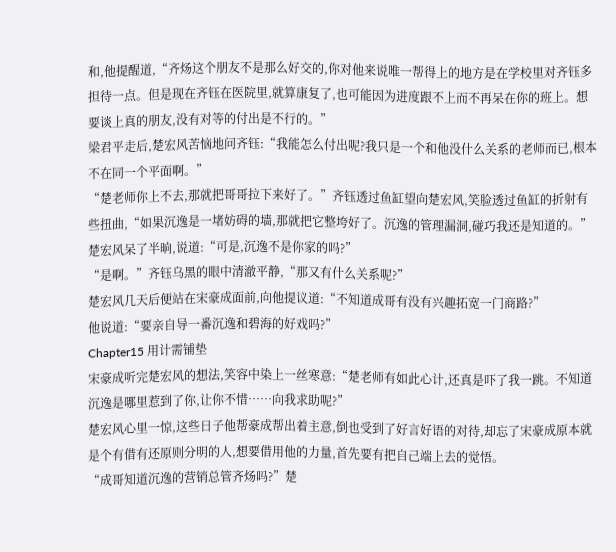和,他提醒道,“齐炀这个朋友不是那么好交的,你对他来说唯一帮得上的地方是在学校里对齐钰多担待一点。但是现在齐钰在医院里,就算康复了,也可能因为进度跟不上而不再呆在你的班上。想要谈上真的朋友,没有对等的付出是不行的。”
梁君平走后,楚宏风苦恼地问齐钰:“我能怎么付出呢?我只是一个和他没什么关系的老师而已,根本不在同一个平面啊。”
“楚老师你上不去,那就把哥哥拉下来好了。”齐钰透过鱼缸望向楚宏风,笑脸透过鱼缸的折射有些扭曲,“如果沉逸是一堵妨碍的墙,那就把它整垮好了。沉逸的管理漏洞,碰巧我还是知道的。”
楚宏风呆了半晌,说道:“可是,沉逸不是你家的吗?”
“是啊。”齐钰乌黑的眼中清澈平静,“那又有什么关系呢?”
楚宏风几天后便站在宋豪成面前,向他提议道:“不知道成哥有没有兴趣拓宽一门商路?”
他说道:“要亲自导一番沉逸和碧海的好戏吗?”
Chapter15 用计需铺垫
宋豪成听完楚宏风的想法,笑容中染上一丝寒意:“楚老师有如此心计,还真是吓了我一跳。不知道沉逸是哪里惹到了你,让你不惜……向我求助呢?”
楚宏风心里一惊,这些日子他帮豪成帮出着主意,倒也受到了好言好语的对待,却忘了宋豪成原本就是个有借有还原则分明的人,想要借用他的力量,首先要有把自己端上去的觉悟。
“成哥知道沉逸的营销总管齐炀吗?”楚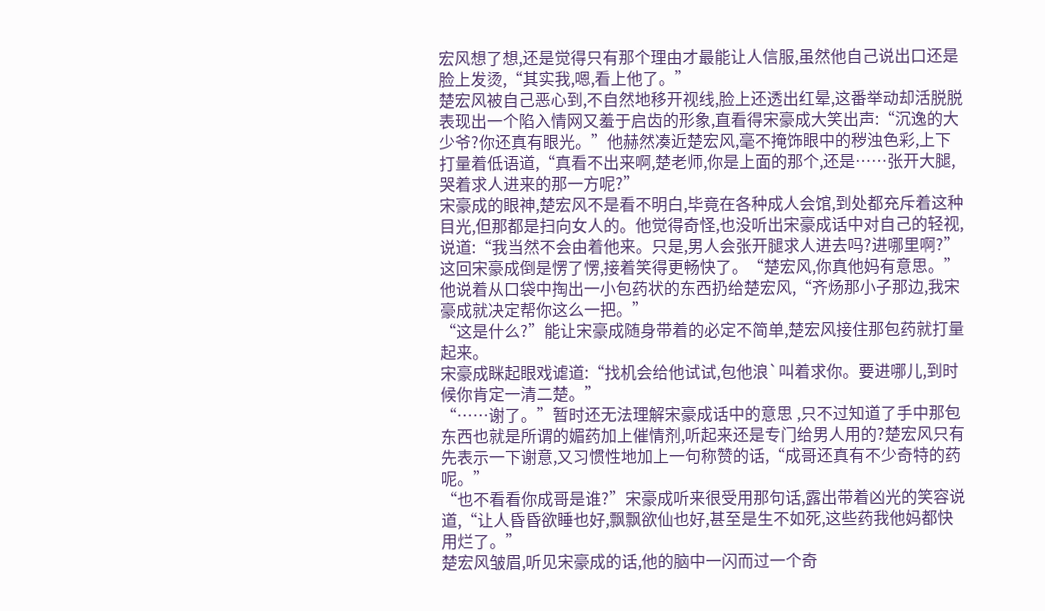宏风想了想,还是觉得只有那个理由才最能让人信服,虽然他自己说出口还是脸上发烫,“其实我,嗯,看上他了。”
楚宏风被自己恶心到,不自然地移开视线,脸上还透出红晕,这番举动却活脱脱表现出一个陷入情网又羞于启齿的形象,直看得宋豪成大笑出声:“沉逸的大少爷?你还真有眼光。”他赫然凑近楚宏风,毫不掩饰眼中的秽浊色彩,上下打量着低语道,“真看不出来啊,楚老师,你是上面的那个,还是……张开大腿,哭着求人进来的那一方呢?”
宋豪成的眼神,楚宏风不是看不明白,毕竟在各种成人会馆,到处都充斥着这种目光,但那都是扫向女人的。他觉得奇怪,也没听出宋豪成话中对自己的轻视,说道:“我当然不会由着他来。只是,男人会张开腿求人进去吗?进哪里啊?”
这回宋豪成倒是愣了愣,接着笑得更畅快了。“楚宏风,你真他妈有意思。”他说着从口袋中掏出一小包药状的东西扔给楚宏风,“齐炀那小子那边,我宋豪成就决定帮你这么一把。”
“这是什么?”能让宋豪成随身带着的必定不简单,楚宏风接住那包药就打量起来。
宋豪成眯起眼戏谑道:“找机会给他试试,包他浪`叫着求你。要进哪儿,到时候你肯定一清二楚。”
“……谢了。”暂时还无法理解宋豪成话中的意思 ,只不过知道了手中那包东西也就是所谓的媚药加上催情剂,听起来还是专门给男人用的?楚宏风只有先表示一下谢意,又习惯性地加上一句称赞的话,“成哥还真有不少奇特的药呢。”
“也不看看你成哥是谁?”宋豪成听来很受用那句话,露出带着凶光的笑容说道,“让人昏昏欲睡也好,飘飘欲仙也好,甚至是生不如死,这些药我他妈都快用烂了。”
楚宏风皱眉,听见宋豪成的话,他的脑中一闪而过一个奇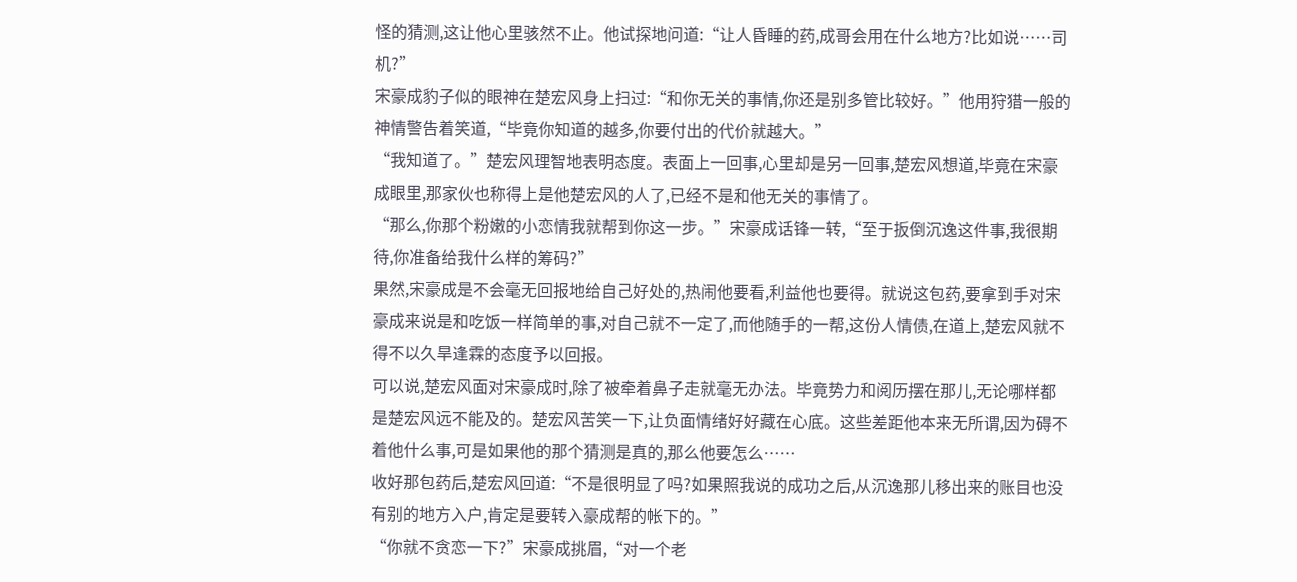怪的猜测,这让他心里骇然不止。他试探地问道:“让人昏睡的药,成哥会用在什么地方?比如说……司机?”
宋豪成豹子似的眼神在楚宏风身上扫过:“和你无关的事情,你还是别多管比较好。”他用狩猎一般的神情警告着笑道,“毕竟你知道的越多,你要付出的代价就越大。”
“我知道了。”楚宏风理智地表明态度。表面上一回事,心里却是另一回事,楚宏风想道,毕竟在宋豪成眼里,那家伙也称得上是他楚宏风的人了,已经不是和他无关的事情了。
“那么,你那个粉嫩的小恋情我就帮到你这一步。”宋豪成话锋一转,“至于扳倒沉逸这件事,我很期待,你准备给我什么样的筹码?”
果然,宋豪成是不会毫无回报地给自己好处的,热闹他要看,利益他也要得。就说这包药,要拿到手对宋豪成来说是和吃饭一样简单的事,对自己就不一定了,而他随手的一帮,这份人情债,在道上,楚宏风就不得不以久旱逢霖的态度予以回报。
可以说,楚宏风面对宋豪成时,除了被牵着鼻子走就毫无办法。毕竟势力和阅历摆在那儿,无论哪样都是楚宏风远不能及的。楚宏风苦笑一下,让负面情绪好好藏在心底。这些差距他本来无所谓,因为碍不着他什么事,可是如果他的那个猜测是真的,那么他要怎么……
收好那包药后,楚宏风回道:“不是很明显了吗?如果照我说的成功之后,从沉逸那儿移出来的账目也没有别的地方入户,肯定是要转入豪成帮的帐下的。”
“你就不贪恋一下?”宋豪成挑眉,“对一个老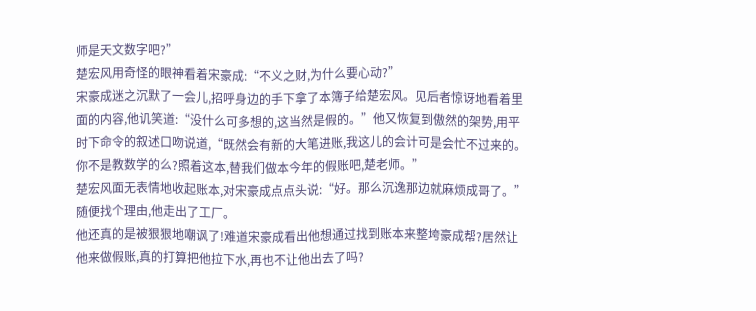师是天文数字吧?”
楚宏风用奇怪的眼神看着宋豪成:“不义之财,为什么要心动?”
宋豪成迷之沉默了一会儿,招呼身边的手下拿了本簿子给楚宏风。见后者惊讶地看着里面的内容,他讥笑道:“没什么可多想的,这当然是假的。”他又恢复到傲然的架势,用平时下命令的叙述口吻说道,“既然会有新的大笔进账,我这儿的会计可是会忙不过来的。你不是教数学的么?照着这本,替我们做本今年的假账吧,楚老师。”
楚宏风面无表情地收起账本,对宋豪成点点头说:“好。那么沉逸那边就麻烦成哥了。”随便找个理由,他走出了工厂。
他还真的是被狠狠地嘲讽了!难道宋豪成看出他想通过找到账本来整垮豪成帮?居然让他来做假账,真的打算把他拉下水,再也不让他出去了吗?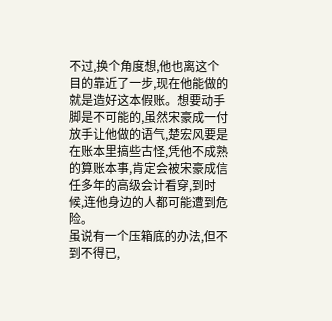不过,换个角度想,他也离这个目的靠近了一步,现在他能做的就是造好这本假账。想要动手脚是不可能的,虽然宋豪成一付放手让他做的语气,楚宏风要是在账本里搞些古怪,凭他不成熟的算账本事,肯定会被宋豪成信任多年的高级会计看穿,到时候,连他身边的人都可能遭到危险。
虽说有一个压箱底的办法,但不到不得已,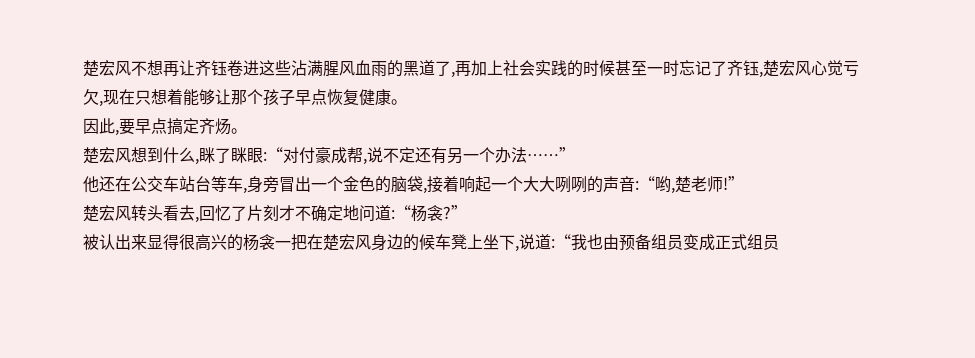楚宏风不想再让齐钰卷进这些沾满腥风血雨的黑道了,再加上社会实践的时候甚至一时忘记了齐钰,楚宏风心觉亏欠,现在只想着能够让那个孩子早点恢复健康。
因此,要早点搞定齐炀。
楚宏风想到什么,眯了眯眼:“对付豪成帮,说不定还有另一个办法……”
他还在公交车站台等车,身旁冒出一个金色的脑袋,接着响起一个大大咧咧的声音:“哟,楚老师!”
楚宏风转头看去,回忆了片刻才不确定地问道:“杨衾?”
被认出来显得很高兴的杨衾一把在楚宏风身边的候车凳上坐下,说道:“我也由预备组员变成正式组员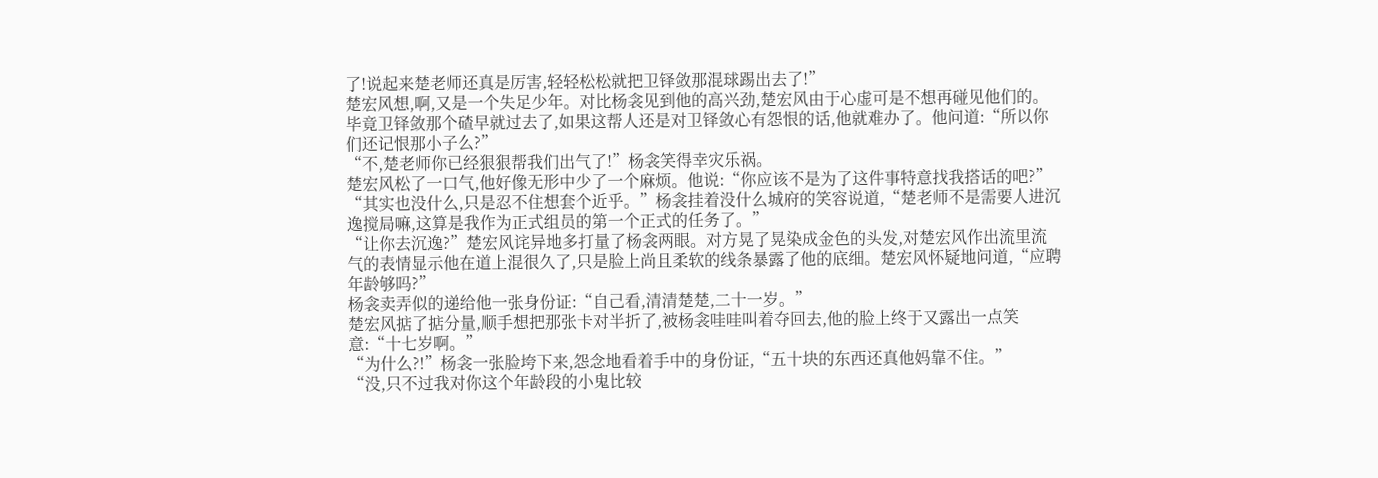了!说起来楚老师还真是厉害,轻轻松松就把卫铎敛那混球踢出去了!”
楚宏风想,啊,又是一个失足少年。对比杨衾见到他的高兴劲,楚宏风由于心虚可是不想再碰见他们的。毕竟卫铎敛那个碴早就过去了,如果这帮人还是对卫铎敛心有怨恨的话,他就难办了。他问道:“所以你们还记恨那小子么?”
“不,楚老师你已经狠狠帮我们出气了!”杨衾笑得幸灾乐祸。
楚宏风松了一口气,他好像无形中少了一个麻烦。他说:“你应该不是为了这件事特意找我搭话的吧?”
“其实也没什么,只是忍不住想套个近乎。”杨衾挂着没什么城府的笑容说道,“楚老师不是需要人进沉逸搅局嘛,这算是我作为正式组员的第一个正式的任务了。”
“让你去沉逸?”楚宏风诧异地多打量了杨衾两眼。对方晃了晃染成金色的头发,对楚宏风作出流里流气的表情显示他在道上混很久了,只是脸上尚且柔软的线条暴露了他的底细。楚宏风怀疑地问道,“应聘年龄够吗?”
杨衾卖弄似的递给他一张身份证:“自己看,清清楚楚,二十一岁。”
楚宏风掂了掂分量,顺手想把那张卡对半折了,被杨衾哇哇叫着夺回去,他的脸上终于又露出一点笑意:“十七岁啊。”
“为什么?!”杨衾一张脸垮下来,怨念地看着手中的身份证,“五十块的东西还真他妈靠不住。”
“没,只不过我对你这个年龄段的小鬼比较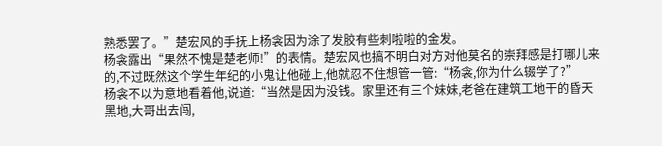熟悉罢了。”楚宏风的手抚上杨衾因为涂了发胶有些刺啦啦的金发。
杨衾露出“果然不愧是楚老师!”的表情。楚宏风也搞不明白对方对他莫名的崇拜感是打哪儿来的,不过既然这个学生年纪的小鬼让他碰上,他就忍不住想管一管:“杨衾,你为什么辍学了?”
杨衾不以为意地看着他,说道:“当然是因为没钱。家里还有三个妹妹,老爸在建筑工地干的昏天黑地,大哥出去闯,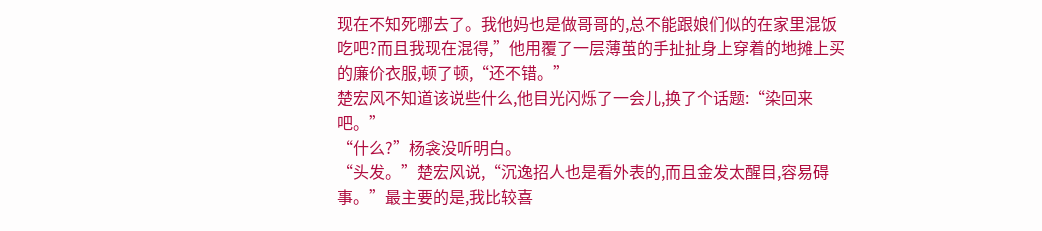现在不知死哪去了。我他妈也是做哥哥的,总不能跟娘们似的在家里混饭吃吧?而且我现在混得,”他用覆了一层薄茧的手扯扯身上穿着的地摊上买的廉价衣服,顿了顿,“还不错。”
楚宏风不知道该说些什么,他目光闪烁了一会儿,换了个话题:“染回来吧。”
“什么?”杨衾没听明白。
“头发。”楚宏风说,“沉逸招人也是看外表的,而且金发太醒目,容易碍事。”最主要的是,我比较喜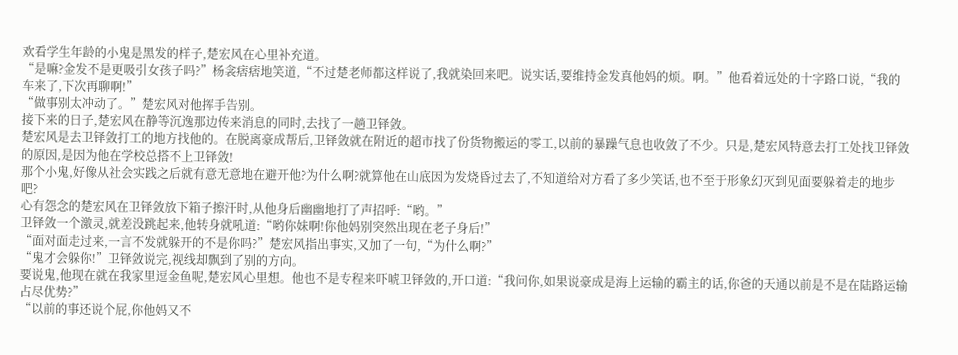欢看学生年龄的小鬼是黑发的样子,楚宏风在心里补充道。
“是嘛?金发不是更吸引女孩子吗?”杨衾痞痞地笑道,“不过楚老师都这样说了,我就染回来吧。说实话,要维持金发真他妈的烦。啊。”他看着远处的十字路口说,“我的车来了,下次再聊啊!”
“做事别太冲动了。”楚宏风对他挥手告别。
接下来的日子,楚宏风在静等沉逸那边传来消息的同时,去找了一趟卫铎敛。
楚宏风是去卫铎敛打工的地方找他的。在脱离豪成帮后,卫铎敛就在附近的超市找了份货物搬运的零工,以前的暴躁气息也收敛了不少。只是,楚宏风特意去打工处找卫铎敛的原因,是因为他在学校总搭不上卫铎敛!
那个小鬼,好像从社会实践之后就有意无意地在避开他?为什么啊?就算他在山底因为发烧昏过去了,不知道给对方看了多少笑话,也不至于形象幻灭到见面要躲着走的地步吧?
心有怨念的楚宏风在卫铎敛放下箱子擦汗时,从他身后幽幽地打了声招呼:“哟。”
卫铎敛一个激灵,就差没跳起来,他转身就吼道:“哟你妹啊!你他妈别突然出现在老子身后!”
“面对面走过来,一言不发就躲开的不是你吗?”楚宏风指出事实,又加了一句,“为什么啊?”
“鬼才会躲你!”卫铎敛说完,视线却飘到了别的方向。
要说鬼,他现在就在我家里逗金鱼呢,楚宏风心里想。他也不是专程来吓唬卫铎敛的,开口道:“我问你,如果说豪成是海上运输的霸主的话,你爸的天通以前是不是在陆路运输占尽优势?”
“以前的事还说个屁,你他妈又不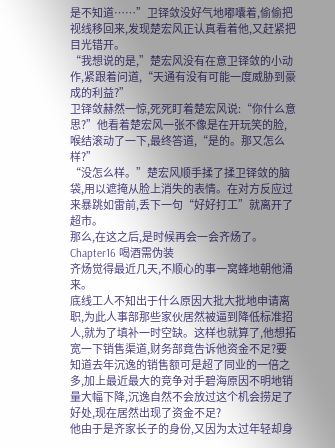是不知道……”卫铎敛没好气地嘟囔着,偷偷把视线移回来,发现楚宏风正认真看着他,又赶紧把目光错开。
“我想说的是,”楚宏风没有在意卫铎敛的小动作,紧跟着问道,“天通有没有可能一度威胁到豪成的利益?”
卫铎敛赫然一惊,死死盯着楚宏风说:“你什么意思?”他看着楚宏风一张不像是在开玩笑的脸,喉结滚动了一下,最终答道,“是的。那又怎么样?”
“没怎么样。”楚宏风顺手揉了揉卫铎敛的脑袋,用以遮掩从脸上消失的表情。在对方反应过来暴跳如雷前,丢下一句“好好打工”就离开了超市。
那么,在这之后,是时候再会一会齐炀了。
Chapter16 喝酒需伪装
齐炀觉得最近几天,不顺心的事一窝蜂地朝他涌来。
底线工人不知出于什么原因大批大批地申请离职,为此人事部那些家伙居然被逼到降低标准招人,就为了填补一时空缺。这样也就算了,他想拓宽一下销售渠道,财务部竟告诉他资金不足?要知道去年沉逸的销售额可是超了同业的一倍之多,加上最近最大的竞争对手碧海原因不明地销量大幅下降,沉逸自然不会放过这个机会捞足了好处,现在居然出现了资金不足?
他由于是齐家长子的身份,又因为太过年轻却身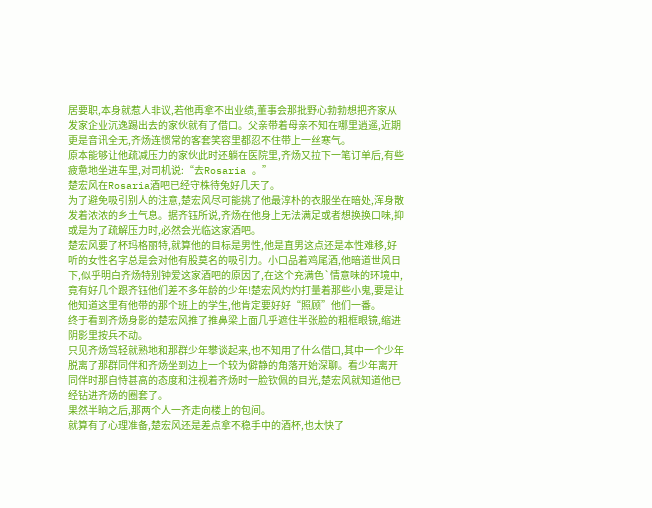居要职,本身就惹人非议,若他再拿不出业绩,董事会那批野心勃勃想把齐家从发家企业沉逸踢出去的家伙就有了借口。父亲带着母亲不知在哪里逍遥,近期更是音讯全无,齐炀连惯常的客套笑容里都忍不住带上一丝寒气。
原本能够让他疏减压力的家伙此时还躺在医院里,齐炀又拉下一笔订单后,有些疲惫地坐进车里,对司机说:“去Rosaria 。”
楚宏风在Rosaria酒吧已经守株待兔好几天了。
为了避免吸引别人的注意,楚宏风尽可能挑了他最淳朴的衣服坐在暗处,浑身散发着浓浓的乡土气息。据齐钰所说,齐炀在他身上无法满足或者想换换口味,抑或是为了疏解压力时,必然会光临这家酒吧。
楚宏风要了杯玛格丽特,就算他的目标是男性,他是直男这点还是本性难移,好听的女性名字总是会对他有股莫名的吸引力。小口品着鸡尾酒,他暗道世风日下,似乎明白齐炀特别钟爱这家酒吧的原因了,在这个充满色`情意味的环境中,竟有好几个跟齐钰他们差不多年龄的少年!楚宏风灼灼打量着那些小鬼,要是让他知道这里有他带的那个班上的学生,他肯定要好好“照顾”他们一番。
终于看到齐炀身影的楚宏风推了推鼻梁上面几乎遮住半张脸的粗框眼镜,缩进阴影里按兵不动。
只见齐炀驾轻就熟地和那群少年攀谈起来,也不知用了什么借口,其中一个少年脱离了那群同伴和齐炀坐到边上一个较为僻静的角落开始深聊。看少年离开同伴时那自恃甚高的态度和注视着齐炀时一脸钦佩的目光,楚宏风就知道他已经钻进齐炀的圈套了。
果然半晌之后,那两个人一齐走向楼上的包间。
就算有了心理准备,楚宏风还是差点拿不稳手中的酒杯,也太快了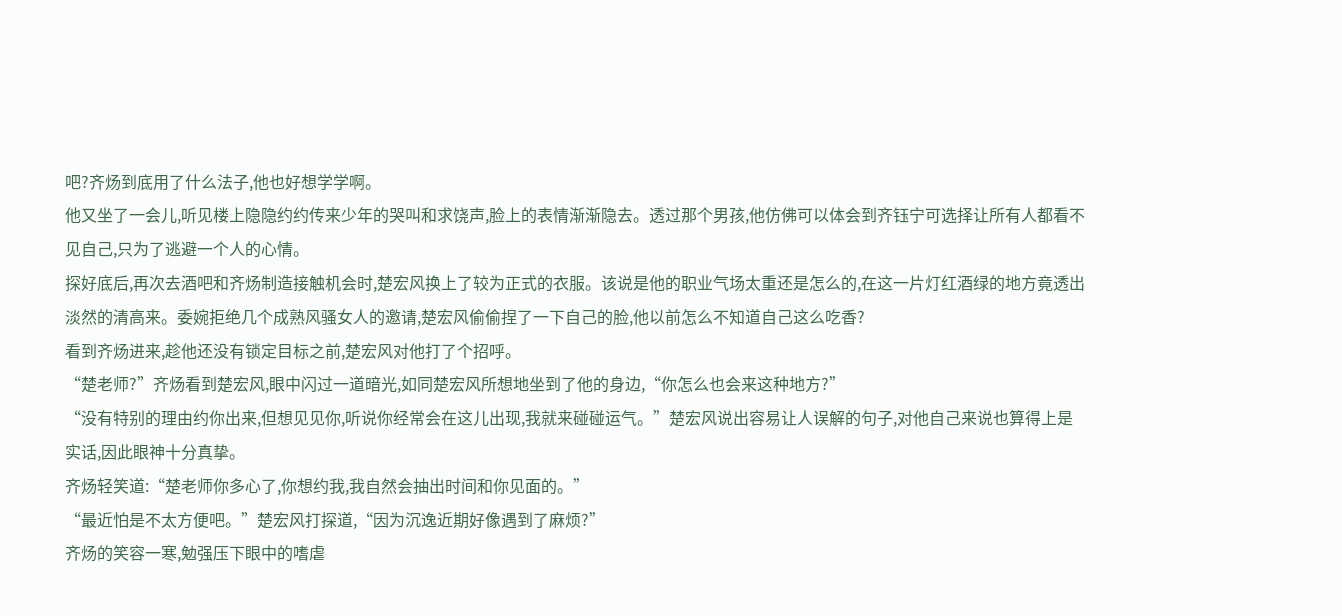吧?齐炀到底用了什么法子,他也好想学学啊。
他又坐了一会儿,听见楼上隐隐约约传来少年的哭叫和求饶声,脸上的表情渐渐隐去。透过那个男孩,他仿佛可以体会到齐钰宁可选择让所有人都看不见自己,只为了逃避一个人的心情。
探好底后,再次去酒吧和齐炀制造接触机会时,楚宏风换上了较为正式的衣服。该说是他的职业气场太重还是怎么的,在这一片灯红酒绿的地方竟透出淡然的清高来。委婉拒绝几个成熟风骚女人的邀请,楚宏风偷偷捏了一下自己的脸,他以前怎么不知道自己这么吃香?
看到齐炀进来,趁他还没有锁定目标之前,楚宏风对他打了个招呼。
“楚老师?”齐炀看到楚宏风,眼中闪过一道暗光,如同楚宏风所想地坐到了他的身边,“你怎么也会来这种地方?”
“没有特别的理由约你出来,但想见见你,听说你经常会在这儿出现,我就来碰碰运气。”楚宏风说出容易让人误解的句子,对他自己来说也算得上是实话,因此眼神十分真挚。
齐炀轻笑道:“楚老师你多心了,你想约我,我自然会抽出时间和你见面的。”
“最近怕是不太方便吧。”楚宏风打探道,“因为沉逸近期好像遇到了麻烦?”
齐炀的笑容一寒,勉强压下眼中的嗜虐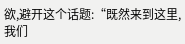欲,避开这个话题:“既然来到这里,我们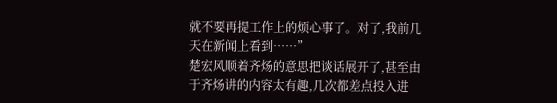就不要再提工作上的烦心事了。对了,我前几天在新闻上看到……”
楚宏风顺着齐炀的意思把谈话展开了,甚至由于齐炀讲的内容太有趣,几次都差点投入进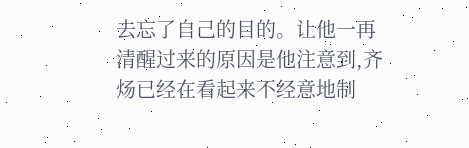去忘了自己的目的。让他一再清醒过来的原因是他注意到,齐炀已经在看起来不经意地制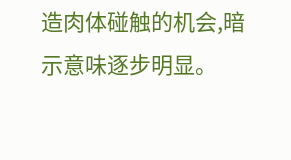造肉体碰触的机会,暗示意味逐步明显。